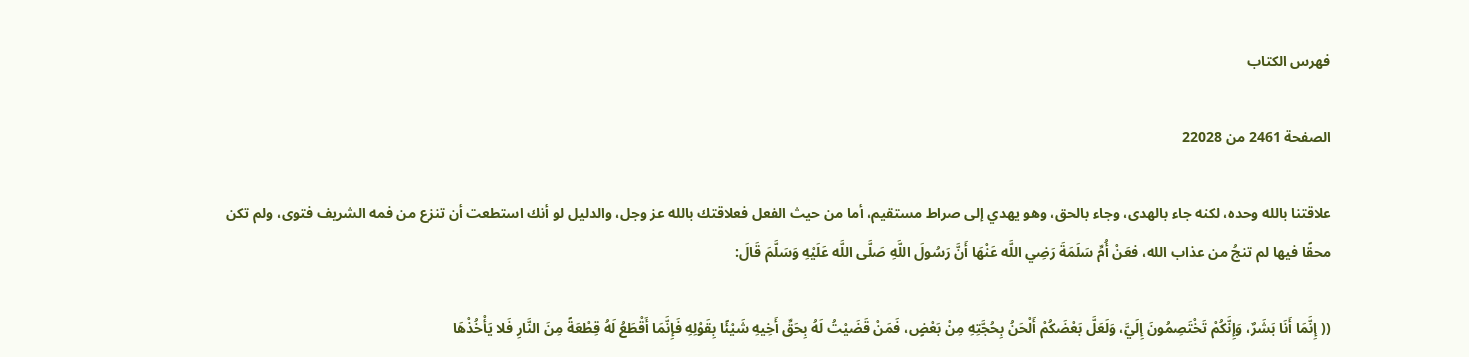فهرس الكتاب

الصفحة 2461 من 22028

علاقتنا بالله وحده، لكنه جاء بالهدى، وجاء بالحق، وهو يهدي إلى صراط مستقيم، أما من حيث الفعل فعلاقتك بالله عز وجل، والدليل لو أنك استطعت أن تنزع من فمه الشريف فتوى، ولم تكن محقًا فيها لم تنجُ من عذاب الله، فعَنْ أُمِّ سَلَمَةَ رَضِي اللَّه عَنْهَا أَنَّ رَسُولَ اللَّهِ صَلَّى اللَّه عَلَيْهِ وَسَلَّمَ قَالَ:

(( إِنَّمَا أَنَا بَشَرٌ، وَإِنَّكُمْ تَخْتَصِمُونَ إِلَيَّ، وَلَعَلَّ بَعْضَكُمْ أَلْحَنُ بِحُجَّتِهِ مِنْ بَعْضٍ، فَمَنْ قَضَيْتُ لَهُ بِحَقِّ أَخِيهِ شَيْئًا بِقَوْلِهِ فَإِنَّمَا أَقْطَعُ لَهُ قِطْعَةً مِنَ النَّارِ فَلا يَأْخُذْهَا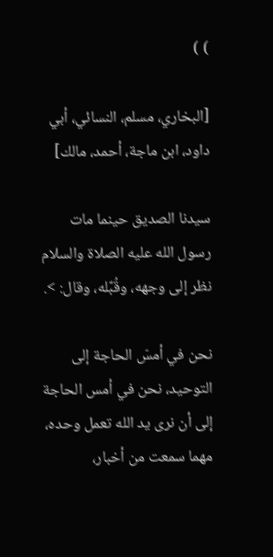) )

[البخاري، مسلم، النسائي، أبي داود، ابن ماجة، أحمد، مالك]

سيدنا الصديق حينما مات رسول الله عليه الصلاة والسلام نظر إلى وجهه، وقُبَّله، وقال: >.

نحن في أمسّ الحاجة إلى التوحيد، نحن في أمس الحاجة إلى أن نرى يد الله تعمل وحده، مهما سمعت من أخبار،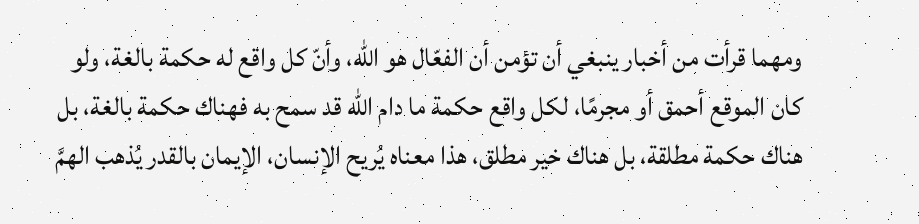ومهما قرأت من أخبار ينبغي أن تؤمن أن الفعّال هو الله، وأنّ كل واقع له حكمة بالغة، ولو كان الموقع أحمق أو مجرمًا، لكل واقع حكمة ما دام الله قد سمح به فهناك حكمة بالغة، بل هناك حكمة مطلقة، بل هناك خير مطلق، هذا معناه يُريح الإنسان، الإيمان بالقدر يُذهب الهمَّ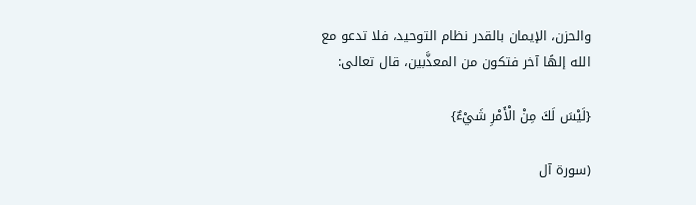والحزن، الإيمان بالقدر نظام التوحيد، فلا تدعو مع الله إلهًا آخر فتكون من المعذَّبين، قال تعالى:

{لَيْسَ لَكَ مِنْ الْأَمْرِ شَيْءٌ}

(سورة آل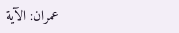عمران: الآية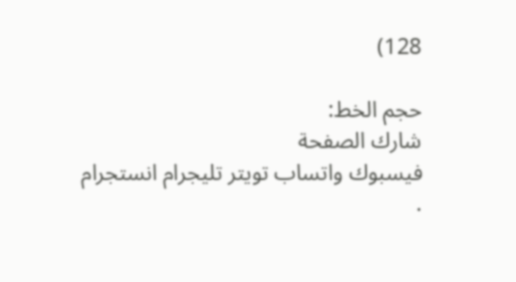128)

حجم الخط:
شارك الصفحة
فيسبوك واتساب تويتر تليجرام انستجرام
.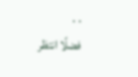. .
فضلًا انتظر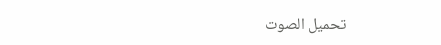تحميل الصوت